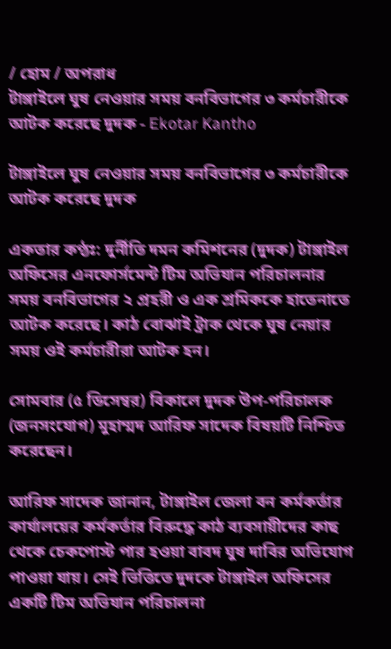/ হোম / অপরাধ
টাঙ্গাইলে ঘুষ নেওয়ার সময় বনবিভাগের ৩ কর্মচারীকে আটক করেছে দুদক - Ekotar Kantho

টাঙ্গাইলে ঘুষ নেওয়ার সময় বনবিভাগের ৩ কর্মচারীকে আটক করেছে দুদক

একতার কণ্ঠঃ: দুর্নীতি দমন কমিশনের (দুদক) টাঙ্গাইল অফিসের এনফোর্সমেন্ট টিম অভিযান পরিচালনার সময় বনবিভাগের ২ প্রহরী ও এক শ্রমিককে হাতেনাতে আটক করেছে। কাঠ বোঝাই ট্রাক থেকে ঘুষ নেয়ার সময় ওই কর্মচারীরা আটক হন।

সোমবার (৫ ডিসেম্বর) বিকালে দুদক উপ-পরিচালক (জনসংযোগ) মুহাম্মদ আরিফ সাদেক বিষয়টি নিশ্চিত করেছেন।

আরিফ সাদেক জানান, টাঙ্গাইল জেলা বন কর্মকর্তার কার্যালয়ের কর্মকর্তার বিরুদ্ধে কাঠ ব্যবসায়ীদের কাছ থেকে চেকপোস্ট পার হওয়া বাবদ ঘুষ দাবির অভিযোগ পাওয়া যায়। সেই ভিত্তিতে দুদকে টাঙ্গাইল অফিসের একটি টিম অভিযান পরিচালনা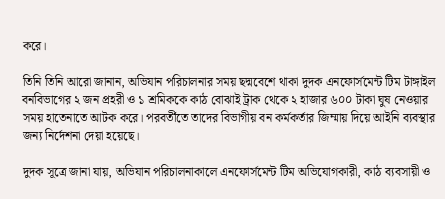করে।

তিনি তিনি আরো জানান, অভিযান পরিচালনার সময় ছদ্মবেশে থাকা দুদক এনফোর্সমেন্ট টিম টাঙ্গাইল বনবিভাগের ২ জন প্রহরী ও ১ শ্রমিককে কাঠ বোঝাই ট্রাক থেকে ২ হাজার ৬০০ টাকা ঘুষ নেওয়ার সময় হাতেনাতে আটক করে। পরবর্তীতে তাদের বিভাগীয় বন কর্মকর্তার জিম্মায় দিয়ে আইনি ব্যবস্থার জন্য নির্দেশনা দেয়া হয়েছে।

দুদক সূত্রে জানা যায়, অভিযান পরিচালনাকালে এনফোর্সমেন্ট টিম অভিযোগকারী, কাঠ ব্যবসায়ী ও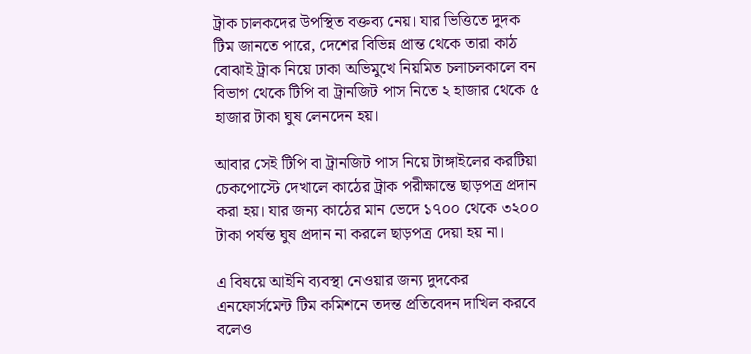ট্রাক চালকদের উপস্থিত বক্তব্য নেয়। যার ভিত্তিতে দুদক টিম জানতে পারে, দেশের বিভিন্ন প্রান্ত থেকে তারা কাঠ বোঝাই ট্রাক নিয়ে ঢাকা অভিমুখে নিয়মিত চলাচলকালে বন বিভাগ থেকে টিপি বা ট্রানজিট পাস নিতে ২ হাজার থেকে ৫ হাজার টাকা ঘুষ লেনদেন হয়।

আবার সেই টিপি বা ট্রানজিট পাস নিয়ে টাঙ্গাইলের করটিয়া চেকপোস্টে দেখালে কাঠের ট্রাক পরীক্ষান্তে ছাড়পত্র প্রদান করা হয়। যার জন্য কাঠের মান ভেদে ১৭০০ থেকে ৩২০০ টাকা পর্যন্ত ঘুষ প্রদান না করলে ছাড়পত্র দেয়া হয় না।

এ বিষয়ে আইনি ব্যবস্থা নেওয়ার জন্য দুদকের এনফোর্সমেন্ট টিম কমিশনে তদন্ত প্রতিবেদন দাখিল করবে বলেও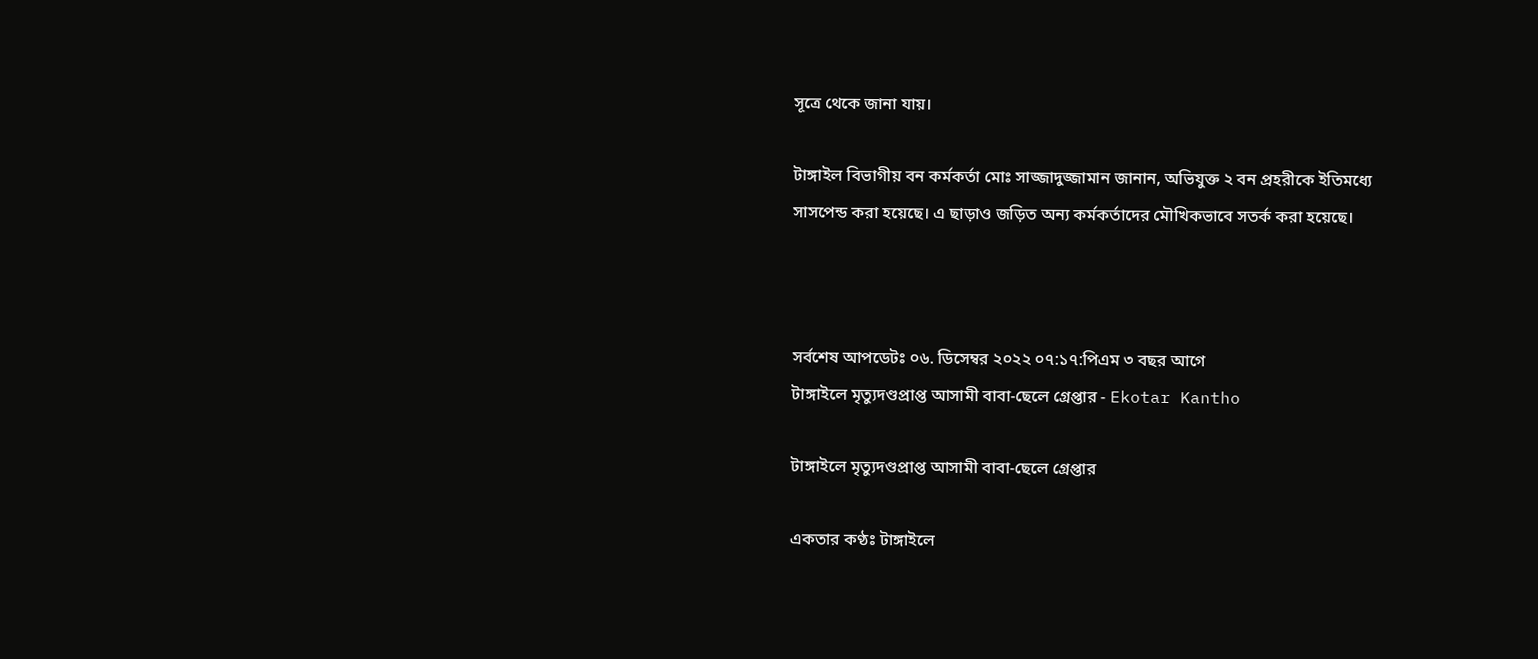সূত্রে থেকে জানা যায়।

টাঙ্গাইল বিভাগীয় বন কর্মকর্তা মোঃ সাজ্জাদুজ্জামান জানান, অভিযুক্ত ২ বন প্রহরীকে ইতিমধ্যে সাসপেন্ড করা হয়েছে। এ ছাড়াও জড়িত অন্য কর্মকর্তাদের মৌখিকভাবে সতর্ক করা হয়েছে।



সর্বশেষ আপডেটঃ ০৬. ডিসেম্বর ২০২২ ০৭:১৭:পিএম ৩ বছর আগে
টাঙ্গাইলে মৃত্যুদণ্ডপ্রাপ্ত আসামী বাবা-ছেলে গ্রেপ্তার - Ekotar Kantho

টাঙ্গাইলে মৃত্যুদণ্ডপ্রাপ্ত আসামী বাবা-ছেলে গ্রেপ্তার

একতার কণ্ঠঃ টাঙ্গাইলে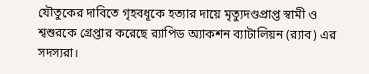যৌতুকের দাবিতে গৃহবধূকে হত্যার দায়ে মৃত্যুদণ্ডপ্রাপ্ত স্বামী ও শ্বশুরকে গ্রেপ্তার করেছে র‌্যাপিড অ্যাকশন ব্যাটালিয়ন (র‌্যাব) এর সদস্যরা।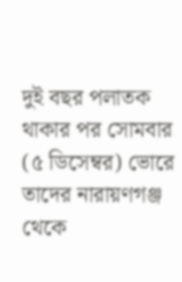দুই বছর পলাতক থাকার পর সোমবার (৫ ডিসেম্বর) ভোরে তাদের নারায়ণগঞ্জ থেকে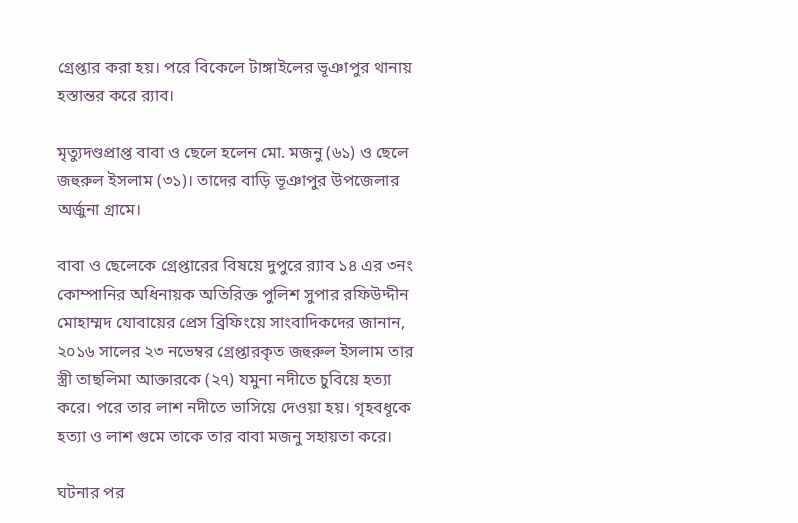গ্রেপ্তার করা হয়। পরে বিকেলে টাঙ্গাইলের ভূঞাপুর থানায় হস্তান্তর করে র‌্যাব।

মৃত্যুদণ্ডপ্রাপ্ত বাবা ও ছেলে হলেন মো. মজনু (৬১) ও ছেলে জহুরুল ইসলাম (৩১)। তাদের বাড়ি ভূঞাপুর উপজেলার অর্জুনা গ্রামে।

বাবা ও ছেলেকে গ্রেপ্তারের বিষয়ে দুপুরে র‌্যাব ১৪ এর ৩নং কোম্পানির অধিনায়ক অতিরিক্ত পুলিশ সুপার রফিউদ্দীন মোহাম্মদ যোবায়ের প্রেস ব্রিফিংয়ে সাংবাদিকদের জানান, ২০১৬ সালের ২৩ নভেম্বর গ্রেপ্তারকৃত জহুরুল ইসলাম তার স্ত্রী তাছলিমা আক্তারকে (২৭) যমুনা নদীতে চুবিয়ে হত্যা করে। পরে তার লাশ নদীতে ভাসিয়ে দেওয়া হয়। গৃহবধূকে হত্যা ও লাশ গুমে তাকে তার বাবা মজনু সহায়তা করে।

ঘটনার পর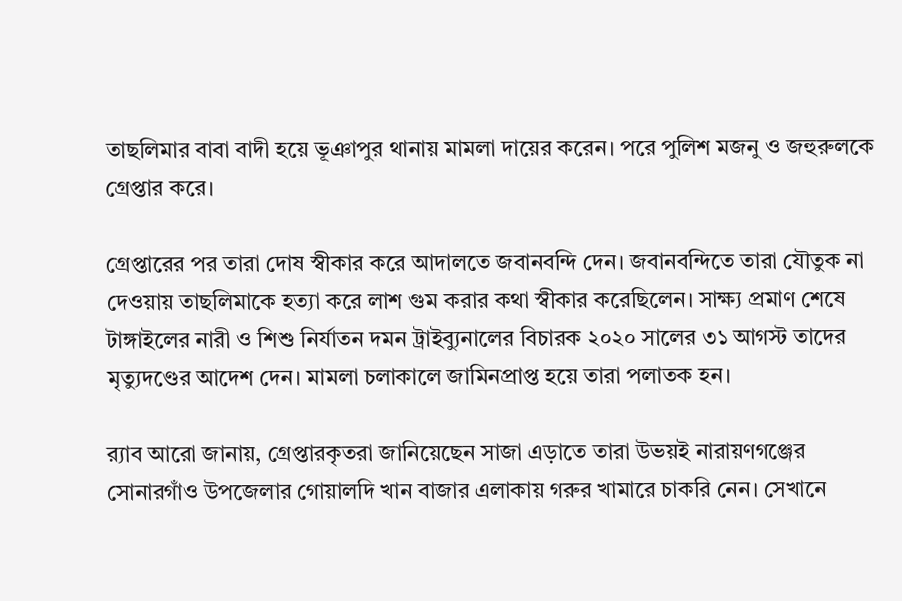তাছলিমার বাবা বাদী হয়ে ভূঞাপুর থানায় মামলা দায়ের করেন। পরে পুলিশ মজনু ও জহুরুলকে গ্রেপ্তার করে।

গ্রেপ্তারের পর তারা দোষ স্বীকার করে আদালতে জবানবন্দি দেন। জবানবন্দিতে তারা যৌতুক না দেওয়ায় তাছলিমাকে হত্যা করে লাশ গুম করার কথা স্বীকার করেছিলেন। সাক্ষ্য প্রমাণ শেষে টাঙ্গাইলের নারী ও শিশু নির্যাতন দমন ট্রাইব্যুনালের বিচারক ২০২০ সালের ৩১ আগস্ট তাদের মৃত্যুদণ্ডের আদেশ দেন। মামলা চলাকালে জামিনপ্রাপ্ত হয়ে তারা পলাতক হন।

র‌্যাব আরো জানায়, গ্রেপ্তারকৃতরা জানিয়েছেন সাজা এড়াতে তারা উভয়ই নারায়ণগঞ্জের সোনারগাঁও উপজেলার গোয়ালদি খান বাজার এলাকায় গরুর খামারে চাকরি নেন। সেখানে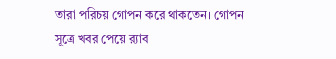তারা পরিচয় গোপন করে থাকতেন। গোপন সূত্রে খবর পেয়ে র‌্যাব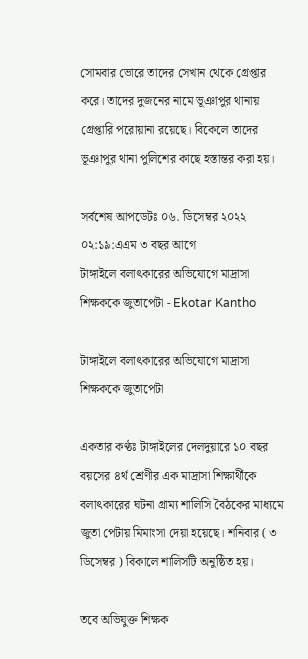সোমবার ভোরে তাদের সেখান থেকে গ্রেপ্তার করে। তাদের দুজনের নামে ভূঞাপুর থানায় গ্রেপ্তারি পরোয়ানা রয়েছে। বিকেলে তাদের ভূঞাপুর থানা পুলিশের কাছে হস্তান্তর করা হয়।

সর্বশেষ আপডেটঃ ০৬. ডিসেম্বর ২০২২ ০২:১৯:এএম ৩ বছর আগে
টাঙ্গাইলে বলাৎকারের অভিযোগে মাদ্রাসা শিক্ষককে জুতাপেটা - Ekotar Kantho

টাঙ্গাইলে বলাৎকারের অভিযোগে মাদ্রাসা শিক্ষককে জুতাপেটা

একতার কণ্ঠঃ টাঙ্গাইলের দেলদুয়ারে ১০ বছর বয়সের ৪র্থ শ্রেণীর এক মাদ্রাসা শিক্ষার্থীকে বলাৎকারের ঘটনা গ্রাম্য শালিসি বৈঠকের মাধ্যমে জুতা পেটায় মিমাংসা দেয়া হয়েছে। শনিবার ( ৩ ডিসেম্বর ) বিকালে শালিসটি অনুষ্ঠিত হয়।

তবে অভিযুক্ত শিক্ষক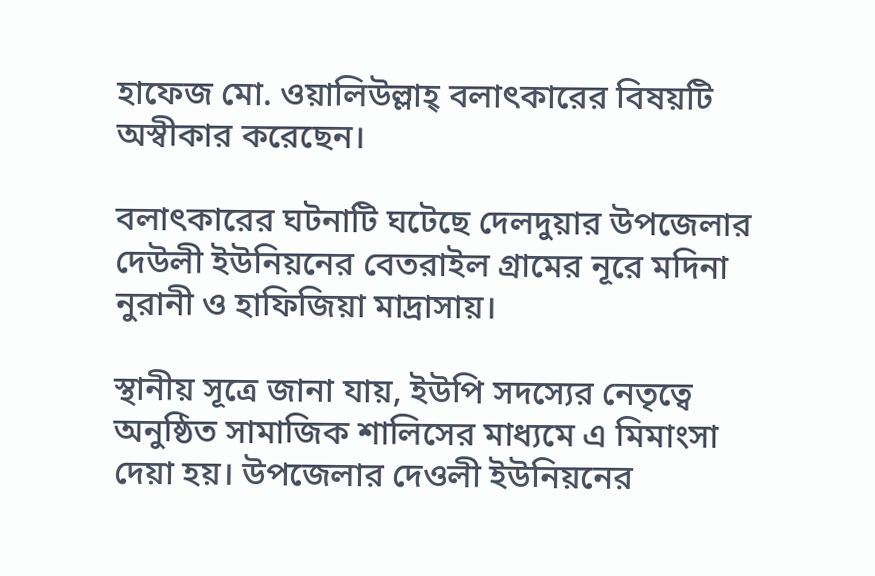হাফেজ মো. ওয়ালিউল্লাহ্ বলাৎকারের বিষয়টি অস্বীকার করেছেন।

বলাৎকারের ঘটনাটি ঘটেছে দেলদুয়ার উপজেলার দেউলী ইউনিয়নের বেতরাইল গ্রামের নূরে মদিনা নুরানী ও হাফিজিয়া মাদ্রাসায়।

স্থানীয় সূত্রে জানা যায়, ইউপি সদস্যের নেতৃত্বে অনুষ্ঠিত সামাজিক শালিসের মাধ্যমে এ মিমাংসা দেয়া হয়। উপজেলার দেওলী ইউনিয়নের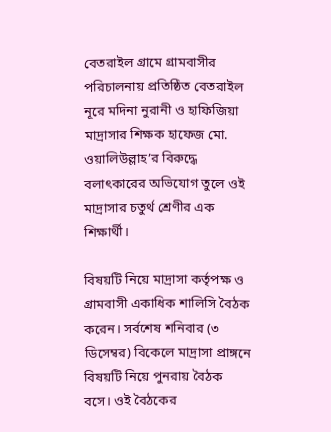বেতরাইল গ্রামে গ্রামবাসীর পরিচালনায় প্রতিষ্ঠিত বেতরাইল নূরে মদিনা নুরানী ও হাফিজিয়া মাদ্রাসার শিক্ষক হাফেজ মো. ওয়ালিউল্লাহ’র বিরুদ্ধে বলাৎকারের অভিযোগ তুলে ওই মাদ্রাসার চতুর্থ শ্রেণীর এক শিক্ষার্থী।

বিষয়টি নিয়ে মাদ্রাসা কর্তৃপক্ষ ও গ্রামবাসী একাধিক শালিসি বৈঠক করেন। সর্বশেষ শনিবার (৩ ডিসেম্বর) বিকেলে মাদ্রাসা প্রাঙ্গনে বিষয়টি নিয়ে পুনরায় বৈঠক বসে। ওই বৈঠকের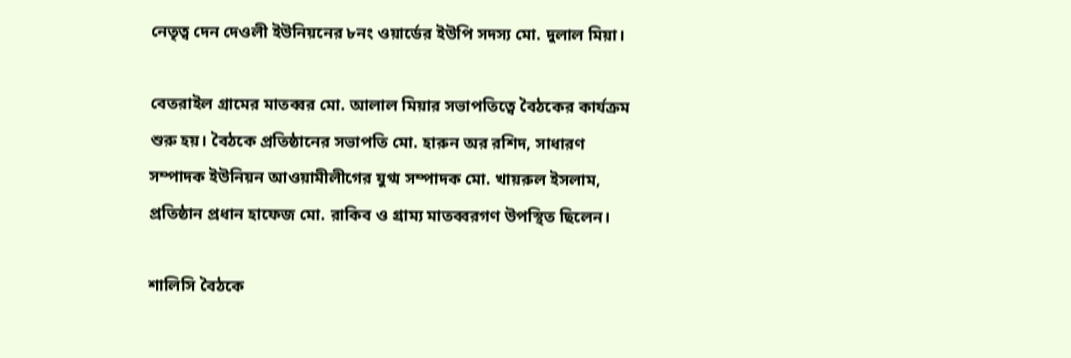নেতৃত্ব দেন দেওলী ইউনিয়নের ৮নং ওয়ার্ডের ইউপি সদস্য মো. দুলাল মিয়া।

বেতরাইল গ্রামের মাতব্বর মো. আলাল মিয়ার সভাপতিত্বে বৈঠকের কার্যক্রম শুরু হয়। বৈঠকে প্রতিষ্ঠানের সভাপতি মো. হারুন অর রশিদ, সাধারণ সম্পাদক ইউনিয়ন আওয়ামীলীগের যুগ্ম সম্পাদক মো. খায়রুল ইসলাম, প্রতিষ্ঠান প্রধান হাফেজ মো. রাকিব ও গ্রাম্য মাতব্বরগণ উপস্থিত ছিলেন।

শালিসি বৈঠকে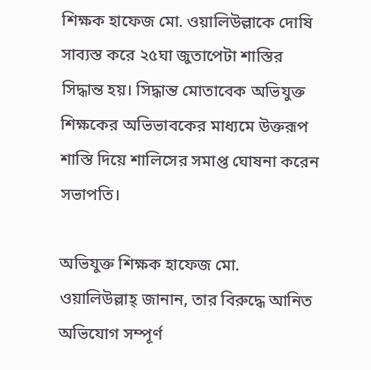শিক্ষক হাফেজ মো. ওয়ালিউল্লাকে দোষি সাব্যস্ত করে ২৫ঘা জুতাপেটা শাস্তির সিদ্ধান্ত হয়। সিদ্ধান্ত মোতাবেক অভিযুক্ত শিক্ষকের অভিভাবকের মাধ্যমে উক্তরূপ শাস্তি দিয়ে শালিসের সমাপ্ত ঘোষনা করেন সভাপতি।

অভিযুক্ত শিক্ষক হাফেজ মো. ওয়ালিউল্লাহ্ জানান, তার বিরুদ্ধে আনিত অভিযোগ সম্পূর্ণ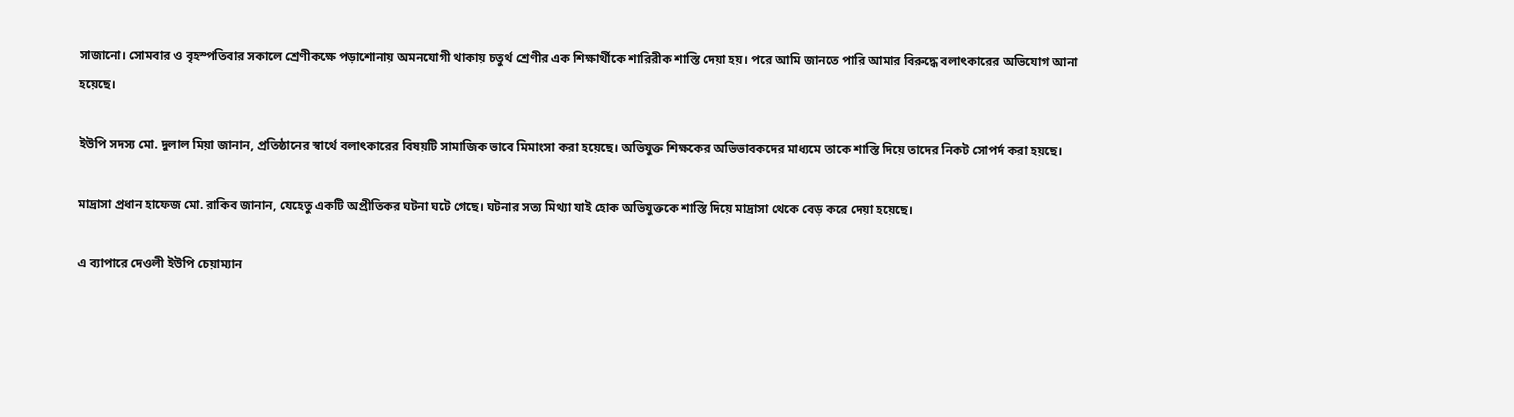সাজানো। সোমবার ও বৃহস্পতিবার সকালে শ্রেণীকক্ষে পড়াশোনায় অমনযোগী থাকায় চতুর্থ শ্রেণীর এক শিক্ষার্থীকে শারিরীক শাস্তি দেয়া হয়। পরে আমি জানতে পারি আমার বিরুদ্ধে বলাৎকারের অভিযোগ আনা হয়েছে।

ইউপি সদস্য মো. দুলাল মিয়া জানান, প্রতিষ্ঠানের স্বার্থে বলাৎকারের বিষয়টি সামাজিক ভাবে মিমাংসা করা হয়েছে। অভিযুক্ত শিক্ষকের অভিভাবকদের মাধ্যমে তাকে শাস্তি দিয়ে তাদের নিকট সোপর্দ করা হয়ছে।

মাদ্রাসা প্রধান হাফেজ মো. রাকিব জানান, যেহেতু একটি অপ্রীতিকর ঘটনা ঘটে গেছে। ঘটনার সত্য মিথ্যা যাই হোক অভিযুক্তকে শাস্তি দিয়ে মাদ্রাসা থেকে বেড় করে দেয়া হয়েছে।

এ ব্যাপারে দেওলী ইউপি চেয়াম্যান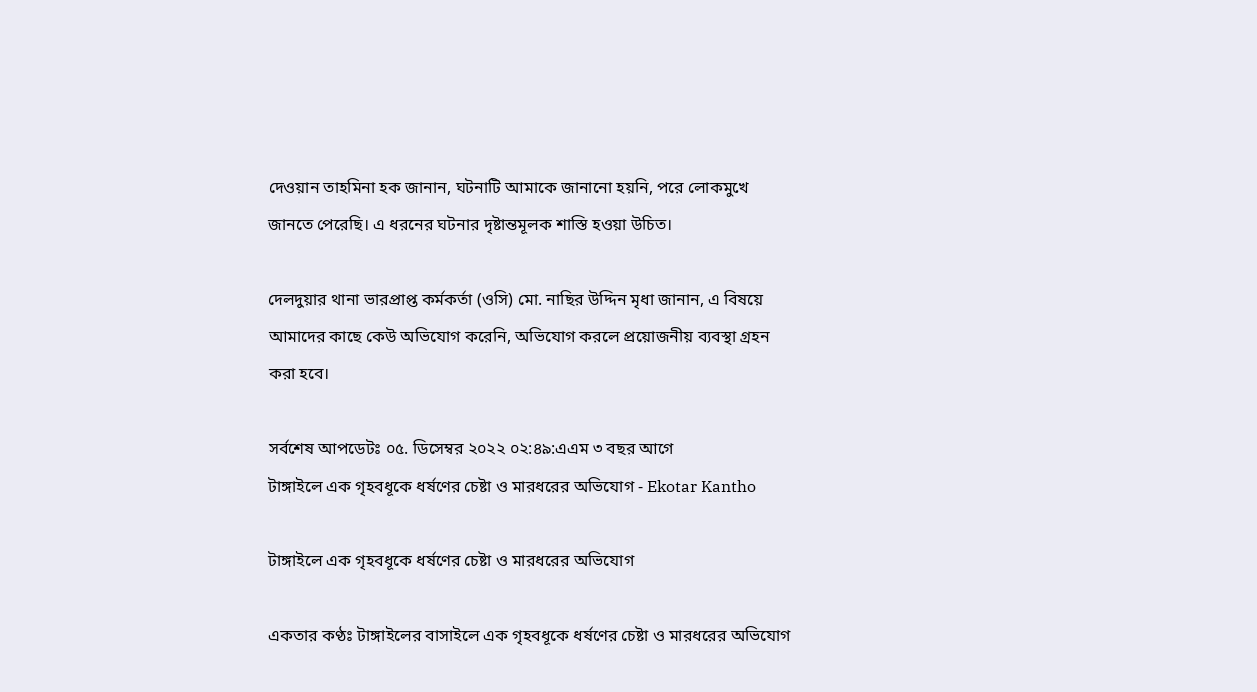দেওয়ান তাহমিনা হক জানান, ঘটনাটি আমাকে জানানো হয়নি, পরে লোকমুখে জানতে পেরেছি। এ ধরনের ঘটনার দৃষ্টান্তমূলক শাস্তি হওয়া উচিত।

দেলদুয়ার থানা ভারপ্রাপ্ত কর্মকর্তা (ওসি) মো. নাছির উদ্দিন মৃধা জানান, এ বিষয়ে আমাদের কাছে কেউ অভিযোগ করেনি, অভিযোগ করলে প্রয়োজনীয় ব্যবস্থা গ্রহন করা হবে।

সর্বশেষ আপডেটঃ ০৫. ডিসেম্বর ২০২২ ০২:৪৯:এএম ৩ বছর আগে
টাঙ্গাইলে এক গৃহবধূকে ধর্ষণের চেষ্টা ও মারধরের অভিযোগ - Ekotar Kantho

টাঙ্গাইলে এক গৃহবধূকে ধর্ষণের চেষ্টা ও মারধরের অভিযোগ

একতার কণ্ঠঃ টাঙ্গাইলের বাসাইলে এক গৃহবধূকে ধর্ষণের চেষ্টা ও মারধরের অভিযোগ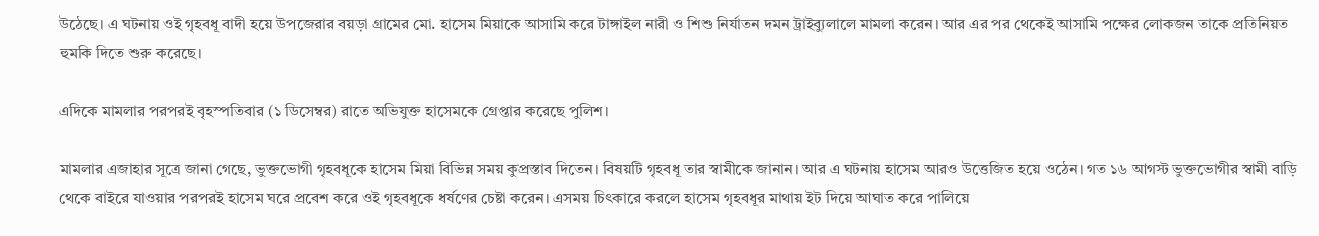উঠেছে। এ ঘটনায় ওই গৃহবধূ বাদী হয়ে উপজেরার বয়ড়া গ্রামের মো. হাসেম মিয়াকে আসামি করে টাঙ্গাইল নারী ও শিশু নির্যাতন দমন ট্রাইব্যুলালে মামলা করেন। আর এর পর থেকেই আসামি পক্ষের লোকজন তাকে প্রতিনিয়ত হুমকি দিতে শুরু করেছে।

এদিকে মামলার পরপরই বৃহস্পতিবার (১ ডিসেম্বর) রাতে অভিযুক্ত হাসেমকে গ্রেপ্তার করেছে পুলিশ।

মামলার এজাহার সূত্রে জানা গেছে, ভুক্তভোগী গৃহবধূকে হাসেম মিয়া বিভিন্ন সময় কুপ্রস্তাব দিতেন। বিষয়টি গৃহবধূ তার স্বামীকে জানান। আর এ ঘটনায় হাসেম আরও উত্তেজিত হয়ে ওঠেন। গত ১৬ আগস্ট ভুক্তভোগীর স্বামী বাড়ি থেকে বাইরে যাওয়ার পরপরই হাসেম ঘরে প্রবেশ করে ওই গৃহবধূকে ধর্ষণের চেষ্টা করেন। এসময় চিৎকারে করলে হাসেম গৃহবধূর মাথায় ইট দিয়ে আঘাত করে পালিয়ে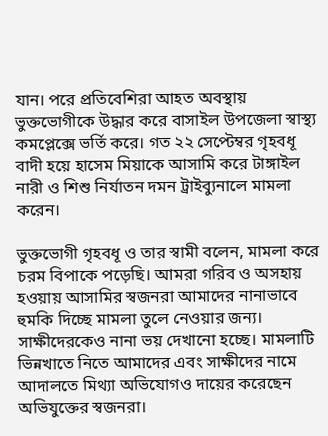যান। পরে প্রতিবেশিরা আহত অবস্থায় ভুক্তভোগীকে উদ্ধার করে বাসাইল উপজেলা স্বাস্থ্য কমপ্লেক্সে ভর্তি করে। গত ২২ সেপ্টেম্বর গৃহবধূ বাদী হয়ে হাসেম মিয়াকে আসামি করে টাঙ্গাইল নারী ও শিশু নির্যাতন দমন ট্রাইব্যুনালে মামলা করেন।

ভুক্তভোগী গৃহবধূ ও তার স্বামী বলেন, মামলা করে চরম বিপাকে পড়েছি। আমরা গরিব ও অসহায় হওয়ায় আসামির স্বজনরা আমাদের নানাভাবে হুমকি দিচ্ছে মামলা তুলে নেওয়ার জন্য। সাক্ষীদেরকেও নানা ভয় দেখানো হচ্ছে। মামলাটি ভিন্নখাতে নিতে আমাদের এবং সাক্ষীদের নামে আদালতে মিথ্যা অভিযোগও দায়ের করেছেন অভিযুক্তের স্বজনরা।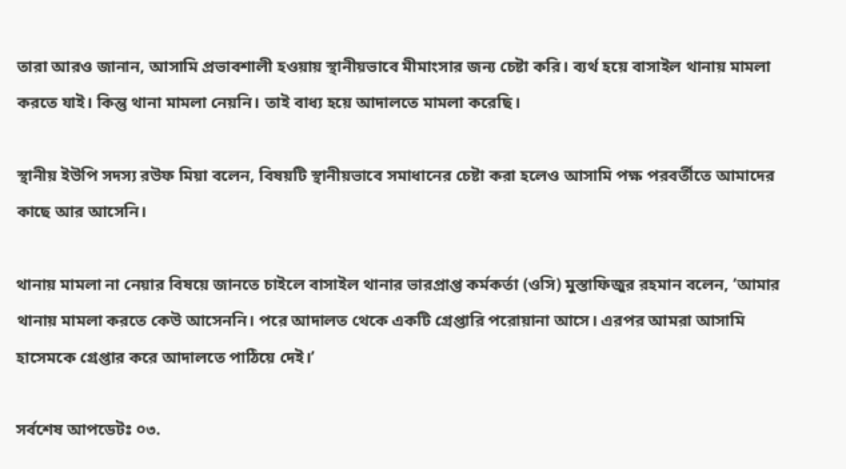তারা আরও জানান, আসামি প্রভাবশালী হওয়ায় স্থানীয়ভাবে মীমাংসার জন্য চেষ্টা করি। ব্যর্থ হয়ে বাসাইল থানায় মামলা করতে যাই। কিন্তু থানা মামলা নেয়নি। তাই বাধ্য হয়ে আদালতে মামলা করেছি।

স্থানীয় ইউপি সদস্য রউফ মিয়া বলেন, বিষয়টি স্থানীয়ভাবে সমাধানের চেষ্টা করা হলেও আসামি পক্ষ পরবর্তীতে আমাদের কাছে আর আসেনি।

থানায় মামলা না নেয়ার বিষয়ে জানতে চাইলে বাসাইল থানার ভারপ্রাপ্ত কর্মকর্তা (ওসি) মুস্তাফিজুর রহমান বলেন, ‘আমার থানায় মামলা করতে কেউ আসেননি। পরে আদালত থেকে একটি গ্রেপ্তারি পরোয়ানা আসে। এরপর আমরা আসামি হাসেমকে গ্রেপ্তার করে আদালতে পাঠিয়ে দেই।’

সর্বশেষ আপডেটঃ ০৩.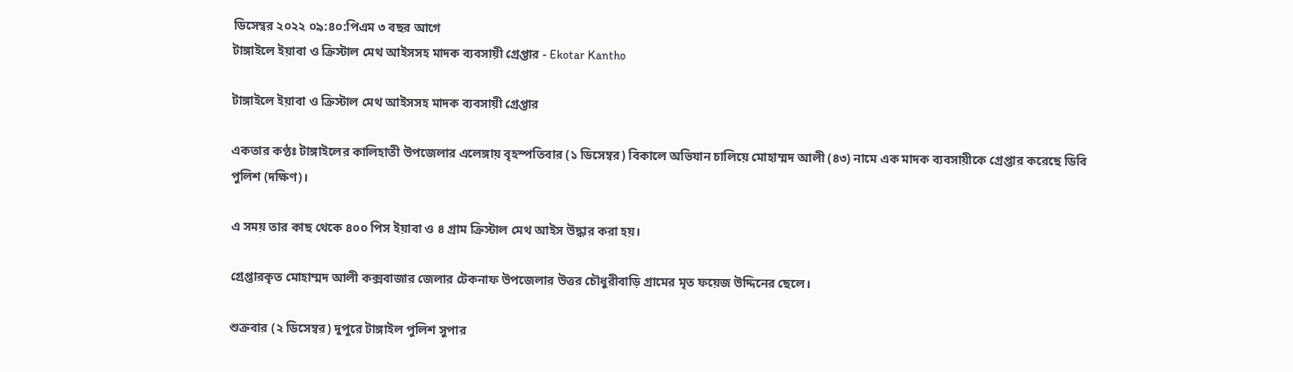ডিসেম্বর ২০২২ ০৯:৪০:পিএম ৩ বছর আগে
টাঙ্গাইলে ইয়াবা ও ক্রিস্টাল মেথ আইসসহ মাদক ব্যবসায়ী গ্রেপ্তার - Ekotar Kantho

টাঙ্গাইলে ইয়াবা ও ক্রিস্টাল মেথ আইসসহ মাদক ব্যবসায়ী গ্রেপ্তার

একতার কণ্ঠঃ টাঙ্গাইলের কালিহাতী উপজেলার এলেঙ্গায় বৃহস্পতিবার (১ ডিসেম্বর) বিকালে অভিযান চালিয়ে মোহাম্মদ আলী (৪৩) নামে এক মাদক ব্যবসায়ীকে গ্রেপ্তার করেছে ডিবি পুলিশ (দক্ষিণ)।

এ সময় তার কাছ থেকে ৪০০ পিস ইয়াবা ও ৪ গ্রাম ক্রিস্টাল মেথ আইস উদ্ধার করা হয়।

গ্রেপ্তারকৃত মোহাম্মদ আলী কক্সবাজার জেলার টেকনাফ উপজেলার উত্তর চৌধুরীবাড়ি গ্রামের মৃত ফয়েজ উদ্দিনের ছেলে।

শুক্রবার (২ ডিসেম্বর) দুপুরে টাঙ্গাইল পুলিশ সুপার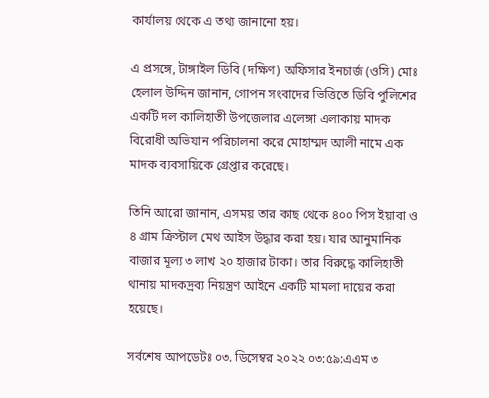কার্যালয় থেকে এ তথ্য জানানো হয়।

এ প্রসঙ্গে, টাঙ্গাইল ডিবি (দক্ষিণ) অফিসার ইনচার্জ (ওসি) মোঃ হেলাল উদ্দিন জানান, গোপন সংবাদের ভিত্তিতে ডিবি পুলিশের একটি দল কালিহাতী উপজেলার এলেঙ্গা এলাকায় মাদক বিরোধী অভিযান পরিচালনা করে মোহাম্মদ আলী নামে এক মাদক ব্যবসায়িকে গ্রেপ্তার করেছে।

তিনি আরো জানান, এসময় তার কাছ থেকে ৪০০ পিস ইয়াবা ও ৪ গ্রাম ক্রিস্টাল মেথ আইস উদ্ধার করা হয়। যার আনুমানিক বাজার মূল্য ৩ লাখ ২০ হাজার টাকা। তার বিরুদ্ধে কালিহাতী থানায় মাদকদ্রব্য নিয়ন্ত্রণ আইনে একটি মামলা দায়ের করা হয়েছে।

সর্বশেষ আপডেটঃ ০৩. ডিসেম্বর ২০২২ ০৩:৫৯:এএম ৩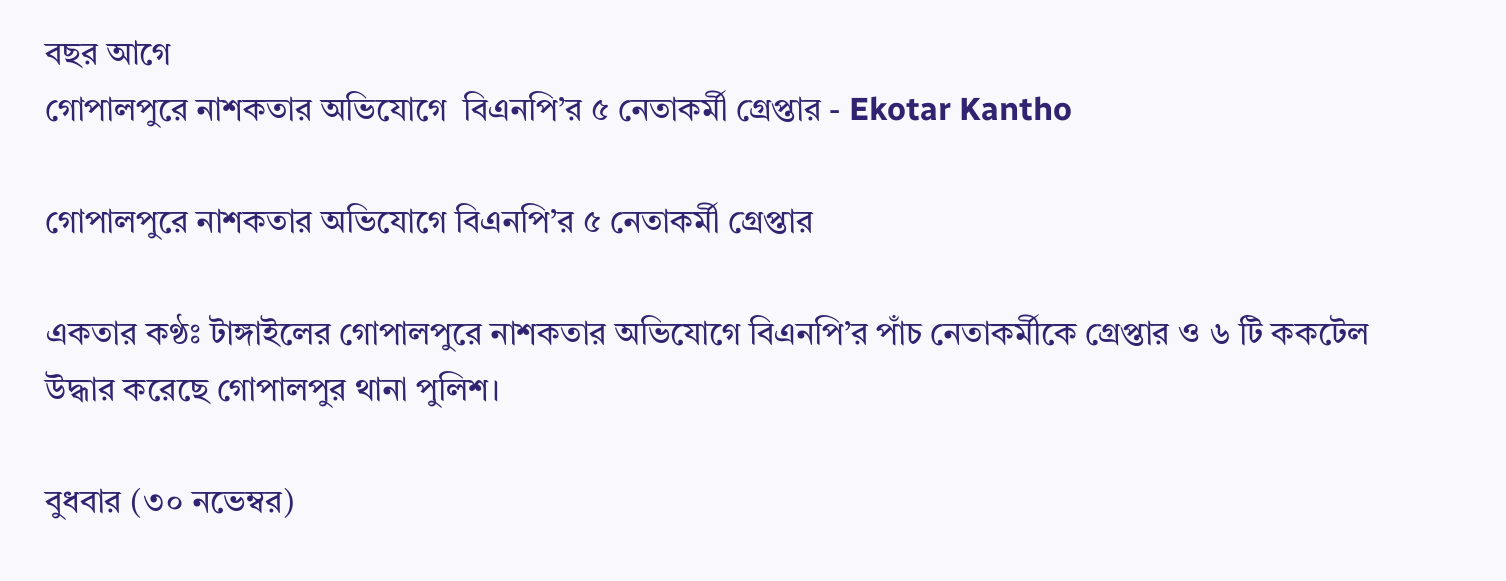বছর আগে
গোপালপুরে নাশকতার অভিযোগে  বিএনপি’র ৫ নেতাকর্মী গ্রেপ্তার - Ekotar Kantho

গোপালপুরে নাশকতার অভিযোগে বিএনপি’র ৫ নেতাকর্মী গ্রেপ্তার

একতার কণ্ঠঃ টাঙ্গাইলের গোপালপুরে নাশকতার অভিযোগে বিএনপি’র পাঁচ নেতাকর্মীকে গ্রেপ্তার ও ৬ টি ককটেল উদ্ধার করেছে গোপালপুর থানা পুলিশ।

বুধবার (৩০ নভেম্বর)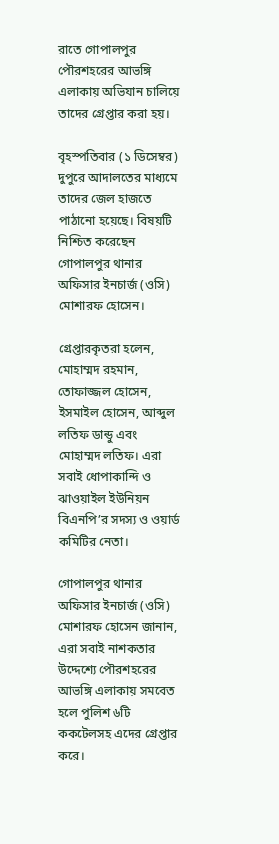রাতে গোপালপুর পৌরশহরের আভঙ্গি এলাকায় অভিযান চালিয়ে তাদের গ্রেপ্তার করা হয়।

বৃহস্পতিবার (১ ডিসেম্বর) দুপুরে আদালতের মাধ্যমে তাদের জেল হাজতে পাঠানো হয়েছে। বিষয়টি নিশ্চিত করেছেন গোপালপুর থানার অফিসার ইনচার্জ (ওসি) মোশারফ হোসেন।

গ্রেপ্তারকৃতরা হলেন, মোহাম্মদ রহমান, তোফাজ্জল হোসেন, ইসমাইল হোসেন, আব্দুল লতিফ ডান্ডু এবং মোহাম্মদ লতিফ। এরা সবাই ধোপাকান্দি ও ঝাওয়াইল ইউনিয়ন বিএনপি’র সদস্য ও ওয়ার্ড কমিটির নেতা।

গোপালপুর থানার অফিসার ইনচার্জ (ওসি) মোশারফ হোসেন জানান, এরা সবাই নাশকতার উদ্দেশ্যে পৌরশহরের আভঙ্গি এলাকায় সমবেত হলে পুলিশ ৬টি ককটেলসহ এদের গ্রেপ্তার করে।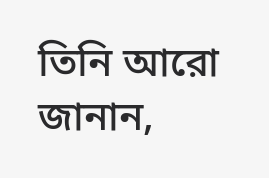তিনি আরো জানান,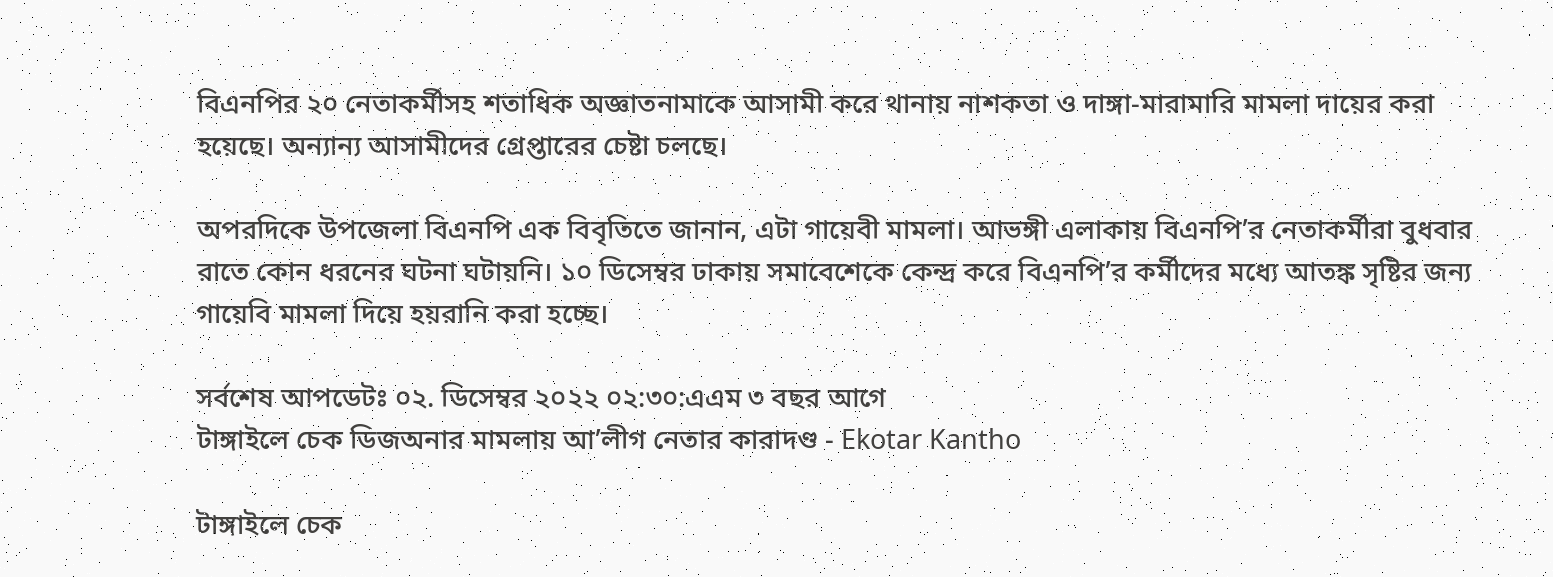বিএনপির ২০ নেতাকর্মীসহ শতাধিক অজ্ঞাতনামাকে আসামী করে থানায় নাশকতা ও দাঙ্গা-মারামারি মামলা দায়ের করা হয়েছে। অন্যান্য আসামীদের গ্রেপ্তারের চেষ্টা চলছে।

অপরদিকে উপজেলা বিএনপি এক বিবৃতিতে জানান, এটা গায়েবী মামলা। আভঙ্গী এলাকায় বিএনপি’র নেতাকর্মীরা বুধবার রাতে কোন ধরনের ঘটনা ঘটায়নি। ১০ ডিসেম্বর ঢাকায় সমাবেশেকে কেন্দ্র করে বিএনপি’র কর্মীদের মধ্যে আতঙ্ক সৃষ্টির জন্য গায়েবি মামলা দিয়ে হয়রানি করা হচ্ছে।

সর্বশেষ আপডেটঃ ০২. ডিসেম্বর ২০২২ ০২:৩০:এএম ৩ বছর আগে
টাঙ্গাইলে চেক ডিজঅনার মামলায় আ’লীগ নেতার কারাদণ্ড - Ekotar Kantho

টাঙ্গাইলে চেক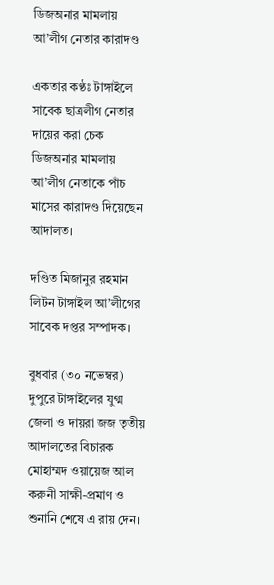ডিজঅনার মামলায় আ’লীগ নেতার কারাদণ্ড

একতার কণ্ঠঃ টাঙ্গাইলে সাবেক ছাত্রলীগ নেতার দায়ের করা চেক ডিজঅনার মামলায় আ’লীগ নেতাকে পাঁচ মাসের কারাদণ্ড দিয়েছেন আদালত।

দণ্ডিত মিজানুর রহমান লিটন টাঙ্গাইল আ’লীগের সাবেক দপ্তর সম্পাদক।

বুধবার (৩০ নভেম্বর) দুপুরে টাঙ্গাইলের যুগ্ম জেলা ও দায়রা জজ তৃতীয় আদালতের বিচারক মোহাম্মদ ওয়ায়েজ আল করুনী সাক্ষী-প্রমাণ ও শুনানি শেষে এ রায় দেন।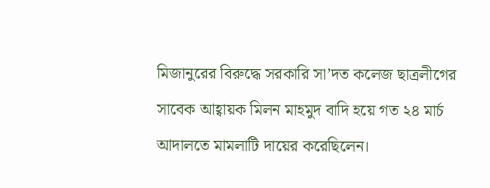মিজানুরের বিরুদ্ধে সরকারি সা’দত কলেজ ছাত্রলীগের সাবেক আহ্বায়ক মিলন মাহমুদ বাদি হয়ে গত ২৪ মার্চ আদালতে মামলাটি দায়ের করেছিলেন।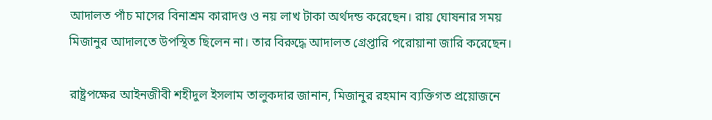আদালত পাঁচ মাসের বিনাশ্রম কারাদণ্ড ও নয় লাখ টাকা অর্থদন্ড করেছেন। রায় ঘোষনার সময় মিজানুর আদালতে উপস্থিত ছিলেন না। তার বিরুদ্ধে আদালত গ্রেপ্তারি পরোয়ানা জারি করেছেন।

রাষ্ট্রপক্ষের আইনজীবী শহীদুল ইসলাম তালুকদার জানান, মিজানুর রহমান ব্যক্তিগত প্রয়োজনে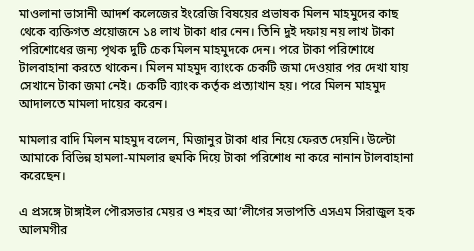মাওলানা ভাসানী আদর্শ কলেজের ইংরেজি বিষয়ের প্রভাষক মিলন মাহমুদের কাছ থেকে ব্যক্তিগত প্রয়োজনে ১৪ লাখ টাকা ধার নেন। তিনি দুই দফায় নয় লাখ টাকা পরিশোধের জন্য পৃথক দুটি চেক মিলন মাহমুদকে দেন। পরে টাকা পরিশোধে টালবাহানা করতে থাকেন। মিলন মাহমুদ ব্যাংকে চেকটি জমা দেওয়ার পর দেখা যায় সেখানে টাকা জমা নেই। চেকটি ব্যাংক কর্তৃক প্রত্যাখান হয়। পরে মিলন মাহমুদ আদালতে মামলা দায়ের করেন।

মামলার বাদি মিলন মাহমুদ বলেন, মিজানুর টাকা ধার নিয়ে ফেরত দেয়নি। উল্টো আমাকে বিভিন্ন হামলা-মামলার হুমকি দিয়ে টাকা পরিশোধ না করে নানান টালবাহানা করেছেন।

এ প্রসঙ্গে টাঙ্গাইল পৌরসভার মেয়র ও শহর আ’লীগের সভাপতি এসএম সিরাজুল হক আলমগীর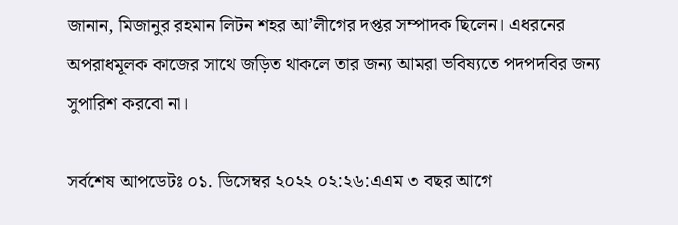জানান, মিজানুর রহমান লিটন শহর আ’লীগের দপ্তর সম্পাদক ছিলেন। এধরনের অপরাধমূলক কাজের সাথে জড়িত থাকলে তার জন্য আমরা ভবিষ্যতে পদপদবির জন্য সুপারিশ করবো না।

সর্বশেষ আপডেটঃ ০১. ডিসেম্বর ২০২২ ০২:২৬:এএম ৩ বছর আগে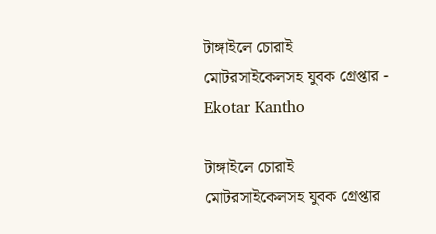টাঙ্গাইলে চোরাই মোটরসাইকেলসহ যুবক গ্রেপ্তার - Ekotar Kantho

টাঙ্গাইলে চোরাই মোটরসাইকেলসহ যুবক গ্রেপ্তার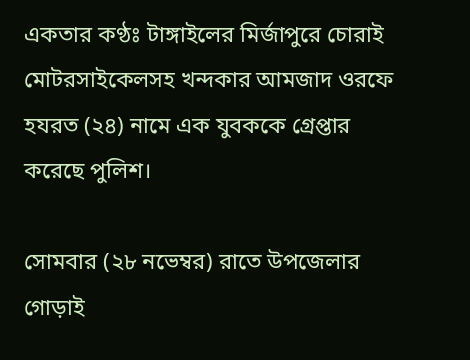একতার কণ্ঠঃ টাঙ্গাইলের মির্জাপুরে চোরাই মোটরসাইকেলসহ খন্দকার আমজাদ ওরফে হযরত (২৪) নামে এক যুবককে গ্রেপ্তার করেছে পুলিশ।

সোমবার (২৮ নভেম্বর) রাতে উপজেলার গোড়াই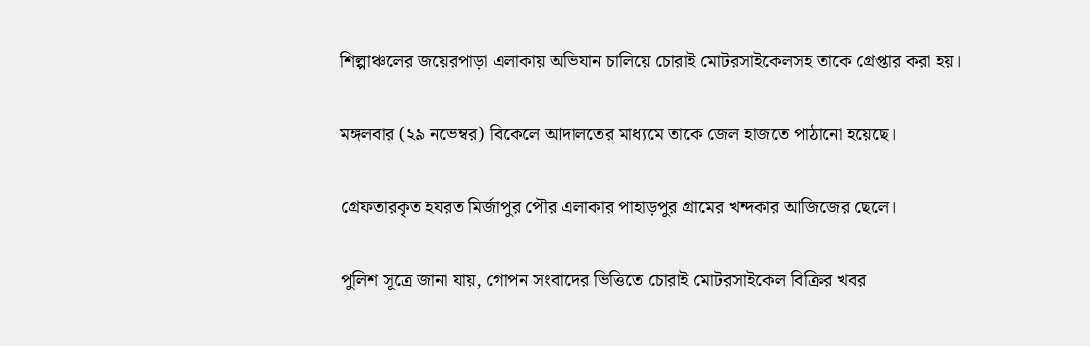শিল্পাঞ্চলের জয়েরপাড়া এলাকায় অভিযান চালিয়ে চোরাই মোটরসাইকেলসহ তাকে গ্রেপ্তার করা হয়।

মঙ্গলবার (২৯ নভেম্বর) বিকেলে আদালতের মাধ্যমে তাকে জেল হাজতে পাঠানো হয়েছে।

গ্রেফতারকৃত হযরত মির্জাপুর পৌর এলাকার পাহাড়পুর গ্রামের খন্দকার আজিজের ছেলে।

পুলিশ সূত্রে জানা যায়, গোপন সংবাদের ভিত্তিতে চোরাই মোটরসাইকেল বিক্রির খবর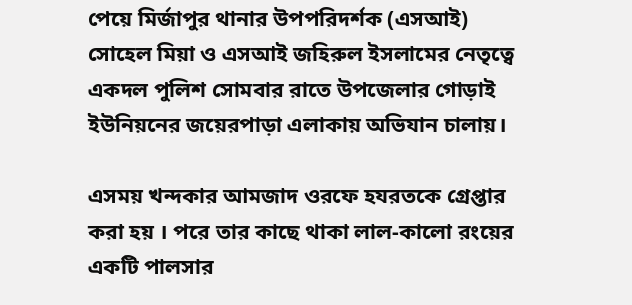পেয়ে মির্জাপুর থানার উপপরিদর্শক (এসআই) সোহেল মিয়া ও এসআই জহিরুল ইসলামের নেতৃত্বে একদল পুলিশ সোমবার রাতে উপজেলার গোড়াই ইউনিয়নের জয়েরপাড়া এলাকায় অভিযান চালায়।

এসময় খন্দকার আমজাদ ওরফে হযরতকে গ্রেপ্তার করা হয় । পরে তার কাছে থাকা লাল-কালো রংয়ের একটি পালসার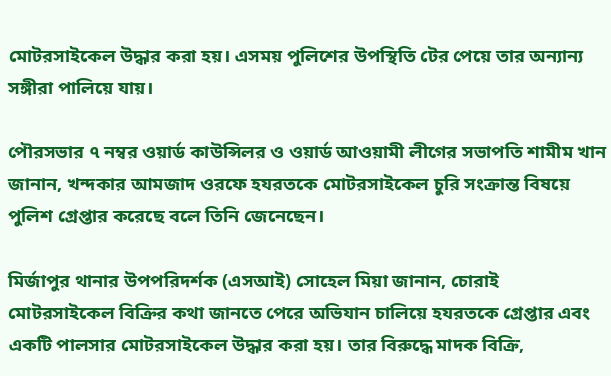মোটরসাইকেল উদ্ধার করা হয়। এসময় পুলিশের উপস্থিতি টের পেয়ে তার অন্যান্য সঙ্গীরা পালিয়ে যায়।

পৌরসভার ৭ নম্বর ওয়ার্ড কাউন্সিলর ও ওয়ার্ড আওয়ামী লীগের সভাপতি শামীম খান জানান, খন্দকার আমজাদ ওরফে হযরতকে মোটরসাইকেল চুরি সংক্রান্ত বিষয়ে পুলিশ গ্রেপ্তার করেছে বলে তিনি জেনেছেন।

মির্জাপুর থানার উপপরিদর্শক (এসআই) সোহেল মিয়া জানান, চোরাই মোটরসাইকেল বিক্রির কথা জানতে পেরে অভিযান চালিয়ে হযরতকে গ্রেপ্তার এবং একটি পালসার মোটরসাইকেল উদ্ধার করা হয়। তার বিরুদ্ধে মাদক বিক্রি,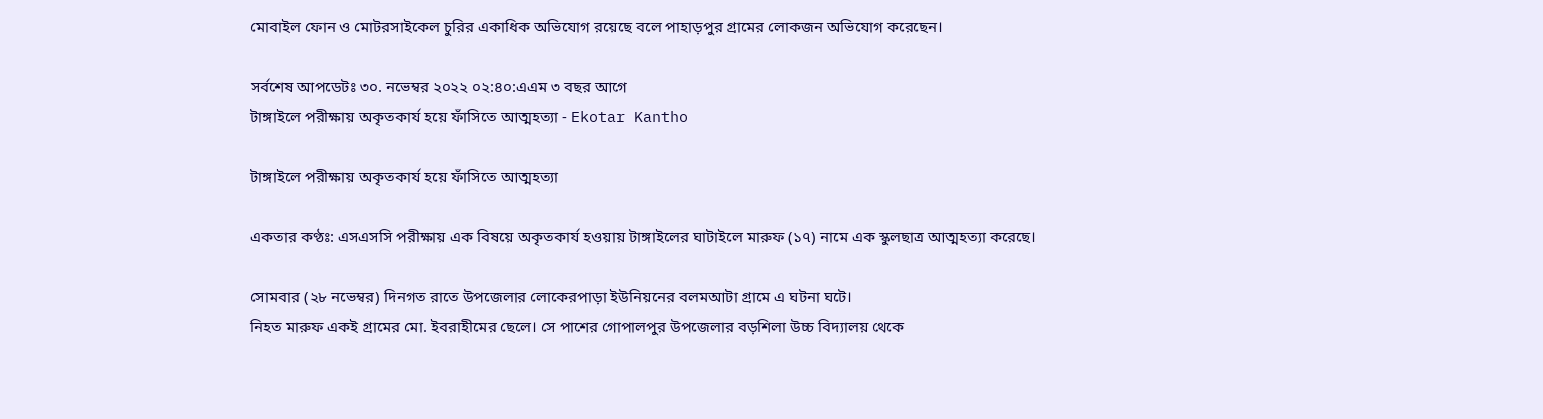মোবাইল ফোন ও মোটরসাইকেল চুরির একাধিক অভিযোগ রয়েছে বলে পাহাড়পুর গ্রামের লোকজন অভিযোগ করেছেন।

সর্বশেষ আপডেটঃ ৩০. নভেম্বর ২০২২ ০২:৪০:এএম ৩ বছর আগে
টাঙ্গাইলে পরীক্ষায় অকৃতকার্য হয়ে ফাঁসিতে আত্মহত্যা - Ekotar Kantho

টাঙ্গাইলে পরীক্ষায় অকৃতকার্য হয়ে ফাঁসিতে আত্মহত্যা

একতার কণ্ঠঃ: এসএসসি পরীক্ষায় এক বিষয়ে অকৃতকার্য হওয়ায় টাঙ্গাইলের ঘাটাইলে মারুফ (১৭) নামে এক স্কুলছাত্র আত্মহত্যা করেছে।

সোমবার (২৮ নভেম্বর) দিনগত রাতে উপজেলার লোকেরপাড়া ইউনিয়নের বলমআটা গ্রামে এ ঘটনা ঘটে।
নিহত মারুফ একই গ্রামের মো. ইবরাহীমের ছেলে। সে পাশের গোপালপুর উপজেলার বড়শিলা উচ্চ বিদ্যালয় থেকে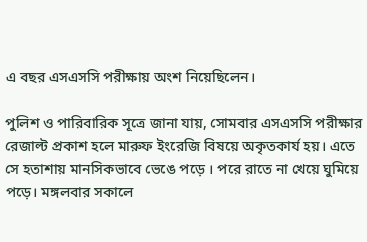এ বছর এসএসসি পরীক্ষায় অংশ নিয়েছিলেন।

পুলিশ ও পারিবারিক সূত্রে জানা যায়, সোমবার এসএসসি পরীক্ষার রেজাল্ট প্রকাশ হলে মারুফ ইংরেজি বিষয়ে অকৃতকার্য হয়। এতে সে হতাশায় মানসিকভাবে ভেঙে পড়ে । পরে রাতে না খেয়ে ঘুমিয়ে পড়ে। মঙ্গলবার সকালে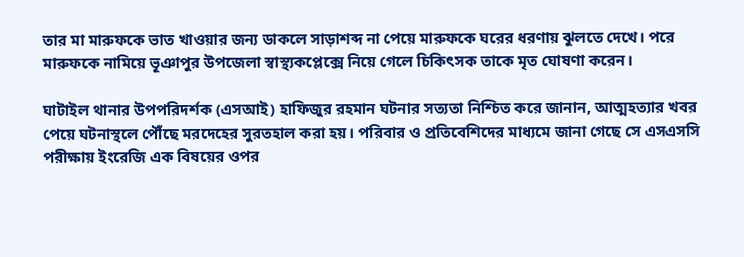তার মা মারুফকে ভাত খাওয়ার জন্য ডাকলে সাড়াশব্দ না পেয়ে মারুফকে ঘরের ধরণায় ঝুলতে দেখে। পরে মারুফকে নামিয়ে ভূঞাপুর উপজেলা স্বাস্থ্যকপ্লেক্সে নিয়ে গেলে চিকিৎসক তাকে মৃত ঘোষণা করেন।

ঘাটাইল থানার উপপরিদর্শক (এসআই) হাফিজুর রহমান ঘটনার সত্যতা নিশ্চিত করে জানান, আত্মহত্যার খবর পেয়ে ঘটনাস্থলে পৌঁছে মরদেহের সুরতহাল করা হয়। পরিবার ও প্রতিবেশিদের মাধ্যমে জানা গেছে সে এসএসসি পরীক্ষায় ইংরেজি এক বিষয়ের ওপর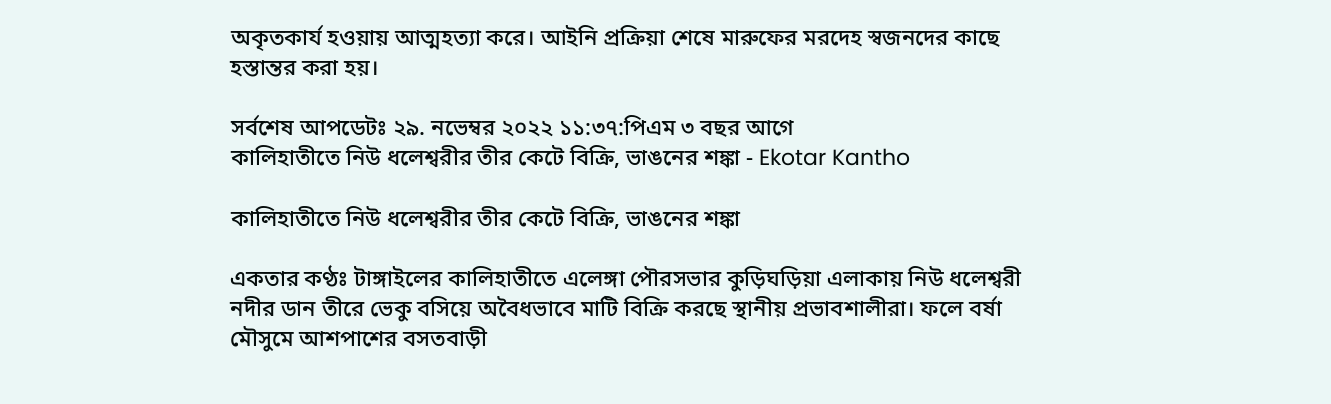অকৃতকার্য হওয়ায় আত্মহত্যা করে। আইনি প্রক্রিয়া শেষে মারুফের মরদেহ স্বজনদের কাছে হস্তান্তর করা হয়।

সর্বশেষ আপডেটঃ ২৯. নভেম্বর ২০২২ ১১:৩৭:পিএম ৩ বছর আগে
কালিহাতীতে নিউ ধলেশ্বরীর তীর কেটে বিক্রি, ভাঙনের শঙ্কা - Ekotar Kantho

কালিহাতীতে নিউ ধলেশ্বরীর তীর কেটে বিক্রি, ভাঙনের শঙ্কা

একতার কণ্ঠঃ টাঙ্গাইলের কালিহাতীতে এলেঙ্গা পৌরসভার কুড়িঘড়িয়া এলাকায় নিউ ধলেশ্বরী নদীর ডান তীরে ভেকু বসিয়ে অবৈধভাবে মাটি বিক্রি করছে স্থানীয় প্রভাবশালীরা। ফলে বর্ষা মৌসুমে আশপাশের বসতবাড়ী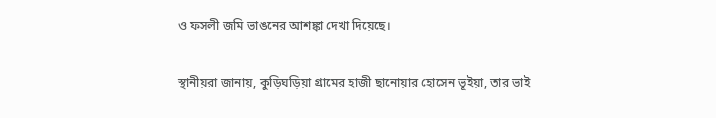ও ফসলী জমি ভাঙনের আশঙ্কা দেখা দিয়েছে।

স্থানীয়রা জানায়, কুড়িঘড়িয়া গ্রামের হাজী ছানোয়ার হোসেন ভূইয়া, তার ভাই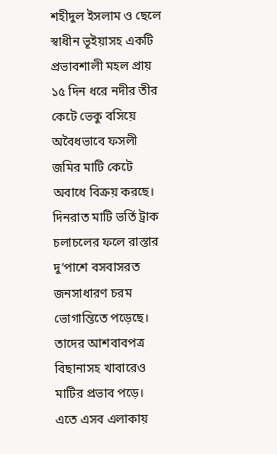শহীদুল ইসলাম ও ছেলে স্বাধীন ভূইয়াসহ একটি প্রভাবশালী মহল প্রায় ১৫ দিন ধরে নদীর তীর কেটে ভেকু বসিয়ে অবৈধভাবে ফসলী জমির মাটি কেটে অবাধে বিক্রয় করছে। দিনরাত মাটি ভর্তি ট্রাক চলাচলের ফলে রাস্তার দু’পাশে বসবাসরত জনসাধারণ চরম ভোগান্তিতে পড়েছে। তাদের আশবাবপত্র বিছানাসহ খাবারেও মাটির প্রভাব পড়ে। এতে এসব এলাকায়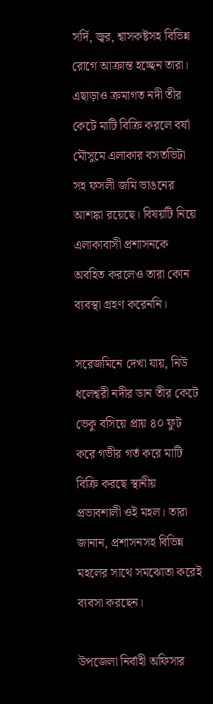সর্দি, জ্বর, শ্বাসকষ্টসহ বিভিন্ন রোগে আক্রান্ত হচ্ছেন তারা। এছাড়াও ক্রমাগত নদী তীর কেটে মাটি বিক্রি করলে বর্ষা মৌসুমে এলাকার বসতভিটা সহ ফসলী জমি ভাঙনের আশঙ্কা রয়েছে। বিষয়টি নিয়ে এলাকাবাসী প্রশাসনকে অবহিত করলেও তারা কোন ব্যবস্থা গ্রহণ করেননি।

সরেজমিনে দেখা যায়, নিউ ধলেশ্বরী নদীর ডান তীর কেটে ভেকু বসিয়ে প্রায় ৪০ ফুট করে গভীর গর্ত করে মাটি বিক্রি করছে স্থানীয় প্রভাবশালী ওই মহল। তারা জানান, প্রশাসনসহ বিভিন্ন মহলের সাথে সমঝোতা করেই ব্যবসা করছেন।

উপজেলা নির্বাহী অফিসার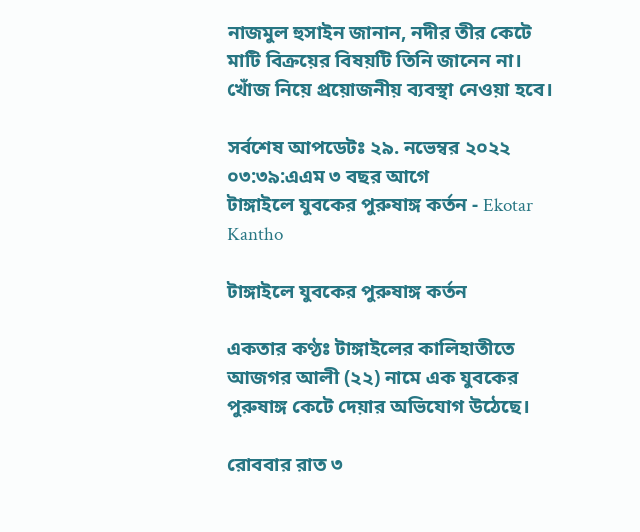নাজমুল হুসাইন জানান, নদীর তীর কেটে মাটি বিক্রয়ের বিষয়টি তিনি জানেন না। খোঁজ নিয়ে প্রয়োজনীয় ব্যবস্থা নেওয়া হবে।

সর্বশেষ আপডেটঃ ২৯. নভেম্বর ২০২২ ০৩:৩৯:এএম ৩ বছর আগে
টাঙ্গাইলে যুবকের পুরুষাঙ্গ কর্তন - Ekotar Kantho

টাঙ্গাইলে যুবকের পুরুষাঙ্গ কর্তন

একতার কণ্ঠঃ টাঙ্গাইলের কালিহাতীতে আজগর আলী (২২) নামে এক যুবকের পুরুষাঙ্গ কেটে দেয়ার অভিযোগ উঠেছে।

রোববার রাত ৩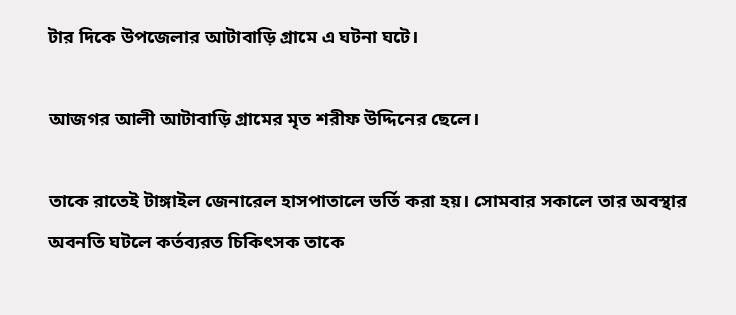টার দিকে উপজেলার আটাবাড়ি গ্রামে এ ঘটনা ঘটে।

আজগর আলী আটাবাড়ি গ্রামের মৃত শরীফ উদ্দিনের ছেলে।

তাকে রাতেই টাঙ্গাইল জেনারেল হাসপাতালে ভর্তি করা হয়। সোমবার সকালে তার অবস্থার অবনতি ঘটলে কর্তব্যরত চিকিৎসক তাকে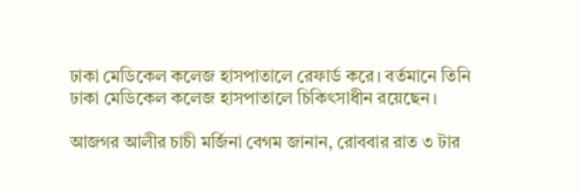ঢাকা মেডিকেল কলেজ হাসপাতালে রেফার্ড করে। বর্তমানে তিনি ঢাকা মেডিকেল কলেজ হাসপাতালে চিকিৎসাধীন রয়েছেন।

আজগর আলীর চাচী মর্জিনা বেগম জানান, রোববার রাত ৩ টার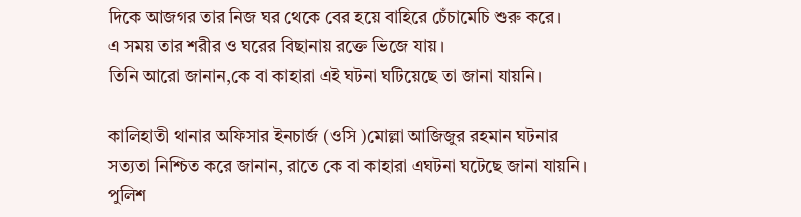দিকে আজগর তার নিজ ঘর থেকে বের হয়ে বাহিরে চেঁচামেচি শুরু করে।
এ সময় তার শরীর ও ঘরের বিছানায় রক্তে ভিজে যায়।
তিনি আরো জানান,কে বা কাহারা এই ঘটনা ঘটিয়েছে তা জানা যায়নি।

কালিহাতী থানার অফিসার ইনচার্জ (ওসি )মোল্লা আজিজুর রহমান ঘটনার সত্যতা নিশ্চিত করে জানান, রাতে কে বা কাহারা এঘটনা ঘটেছে জানা যায়নি। পুলিশ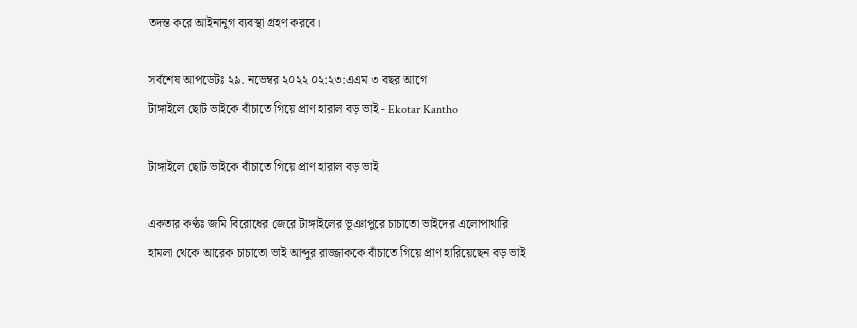তদন্ত করে আইনানুগ ব্যবস্থা গ্রহণ করবে।

সর্বশেষ আপডেটঃ ২৯. নভেম্বর ২০২২ ০২:২৩:এএম ৩ বছর আগে
টাঙ্গাইলে ছোট ভাইকে বাঁচাতে গিয়ে প্রাণ হারাল বড় ভাই - Ekotar Kantho

টাঙ্গাইলে ছোট ভাইকে বাঁচাতে গিয়ে প্রাণ হারাল বড় ভাই

একতার কণ্ঠঃ জমি বিরোধের জেরে টাঙ্গাইলের ভূঞাপুরে চাচাতো ভাইদের এলোপাথারি হামলা থেকে আরেক চাচাতো ভাই আব্দুর রাজ্জাককে বাঁচাতে গিয়ে প্রাণ হারিয়েছেন বড় ভাই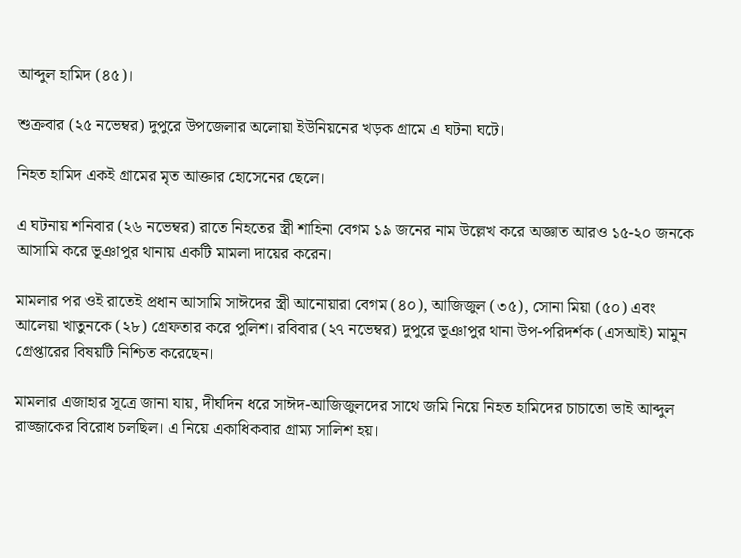আব্দুল হামিদ (৪৫)।

শুক্রবার (২৫ নভেম্বর) দুপুরে উপজেলার অলোয়া ইউনিয়নের খড়ক গ্রামে এ ঘটনা ঘটে।

নিহত হামিদ একই গ্রামের মৃত আক্তার হোসেনের ছেলে।

এ ঘটনায় শনিবার (২৬ নভেম্বর) রাতে নিহতের স্ত্রী শাহিনা বেগম ১৯ জনের নাম উল্লেখ করে অজ্ঞাত আরও ১৫-২০ জনকে আসামি করে ভূঞাপুর থানায় একটি মামলা দায়ের করেন।

মামলার পর ওই রাতেই প্রধান আসামি সাঈদের স্ত্রী আনোয়ারা বেগম (৪০), আজিজুল (৩৫), সোনা মিয়া (৫০) এবং আলেয়া খাতুনকে (২৮) গ্রেফতার করে পুলিশ। রবিবার (২৭ নভেম্বর) দুপুরে ভূঞাপুর থানা উপ-পরিদর্শক (এসআই) মামুন গ্রেপ্তারের বিষয়টি নিশ্চিত করেছেন।

মামলার এজাহার সূত্রে জানা যায়, দীর্ঘদিন ধরে সাঈদ-আজিজুলদের সাথে জমি নিয়ে নিহত হামিদের চাচাতো ভাই আব্দুল রাজ্জাকের বিরোধ চলছিল। এ নিয়ে একাধিকবার গ্রাম্য সালিশ হয়।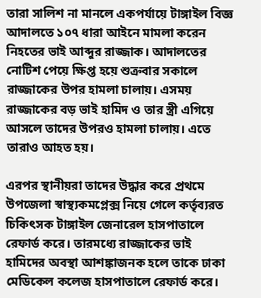তারা সালিশ না মানলে একপর্যায়ে টাঙ্গাইল বিজ্ঞ আদালতে ১০৭ ধারা আইনে মামলা করেন নিহতের ভাই আব্দুর রাজ্জাক। আদালতের নোটিশ পেয়ে ক্ষিপ্ত হয়ে শুক্রবার সকালে রাজ্জাকের উপর হামলা চালায়। এসময় রাজ্জাকের বড় ভাই হামিদ ও তার স্ত্রী এগিয়ে আসলে তাদের উপরও হামলা চালায়। এতে তারাও আহত হয়।

এরপর স্থানীয়রা তাদের উদ্ধার করে প্রথমে উপজেলা স্বাস্থ্যকমপ্লেক্স নিয়ে গেলে কর্তৃব্যরত চিকিৎসক টাঙ্গাইল জেনারেল হাসপাতালে রেফার্ড করে। তারমধ্যে রাজ্জাকের ভাই হামিদের অবস্থা আশঙ্কাজনক হলে তাকে ঢাকা মেডিকেল কলেজ হাসপাতালে রেফার্ড করে।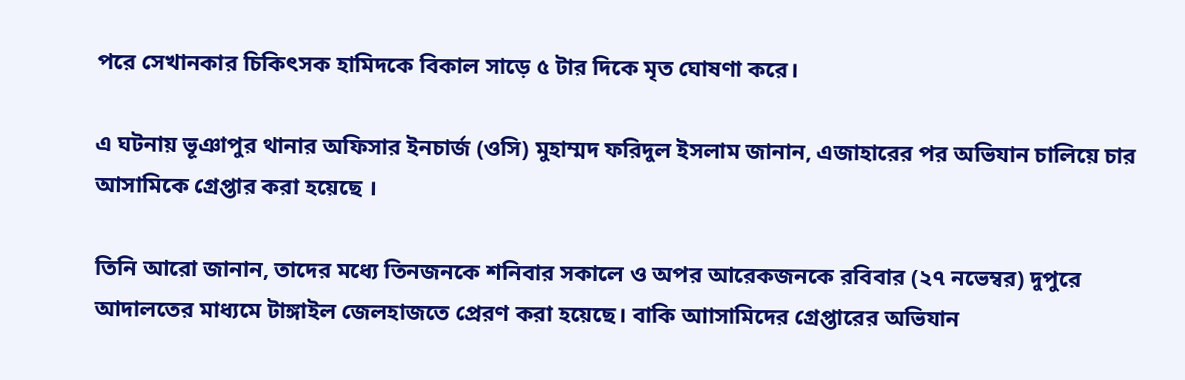পরে সেখানকার চিকিৎসক হামিদকে বিকাল সাড়ে ৫ টার দিকে মৃত ঘোষণা করে।

এ ঘটনায় ভূঞাপুর থানার অফিসার ইনচার্জ (ওসি) মুহাম্মদ ফরিদুল ইসলাম জানান, এজাহারের পর অভিযান চালিয়ে চার আসামিকে গ্রেপ্তার করা হয়েছে ।

তিনি আরো জানান, তাদের মধ্যে তিনজনকে শনিবার সকালে ও অপর আরেকজনকে রবিবার (২৭ নভেম্বর) দুপুরে আদালতের মাধ্যমে টাঙ্গাইল জেলহাজতে প্রেরণ করা হয়েছে। বাকি আাসামিদের গ্রেপ্তারের অভিযান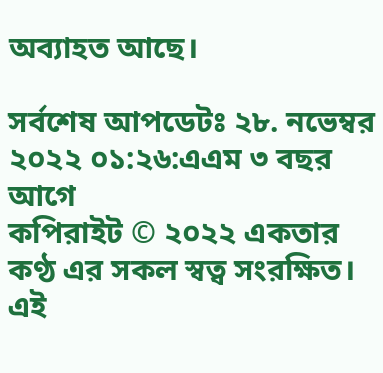অব্যাহত আছে।

সর্বশেষ আপডেটঃ ২৮. নভেম্বর ২০২২ ০১:২৬:এএম ৩ বছর আগে
কপিরাইট © ২০২২ একতার কণ্ঠ এর সকল স্বত্ব সংরক্ষিত। এই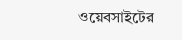ওয়েবসাইটের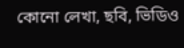কোনো লেখা, ছবি, ভিডিও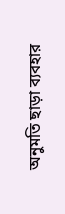অনুমতি ছাড়া ব্যবহার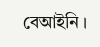বেআইনি ।